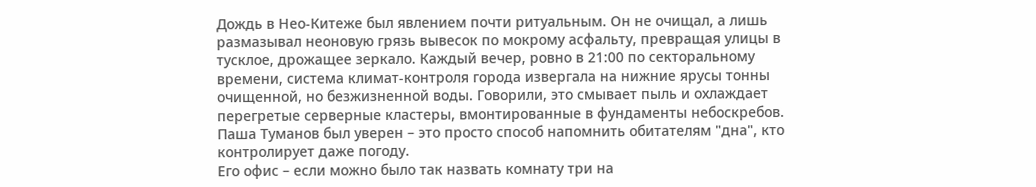Дождь в Нео-Китеже был явлением почти ритуальным. Он не очищал, а лишь размазывал неоновую грязь вывесок по мокрому асфальту, превращая улицы в тусклое, дрожащее зеркало. Каждый вечер, ровно в 21:00 по секторальному времени, система климат-контроля города извергала на нижние ярусы тонны очищенной, но безжизненной воды. Говорили, это смывает пыль и охлаждает перегретые серверные кластеры, вмонтированные в фундаменты небоскребов. Паша Туманов был уверен – это просто способ напомнить обитателям "дна", кто контролирует даже погоду.
Его офис – если можно было так назвать комнату три на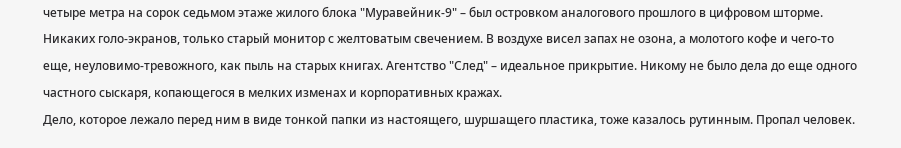четыре метра на сорок седьмом этаже жилого блока "Муравейник-9" – был островком аналогового прошлого в цифровом шторме. Никаких голо-экранов, только старый монитор с желтоватым свечением. В воздухе висел запах не озона, а молотого кофе и чего-то еще, неуловимо-тревожного, как пыль на старых книгах. Агентство "След" – идеальное прикрытие. Никому не было дела до еще одного частного сыскаря, копающегося в мелких изменах и корпоративных кражах.
Дело, которое лежало перед ним в виде тонкой папки из настоящего, шуршащего пластика, тоже казалось рутинным. Пропал человек.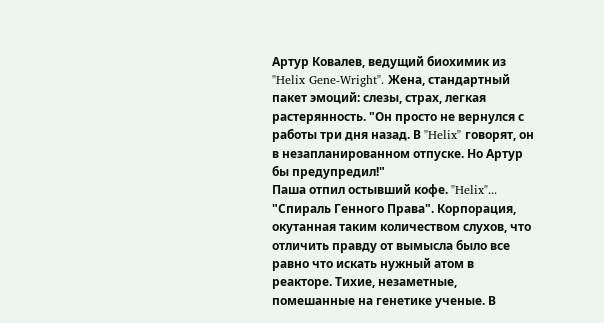Артур Ковалев, ведущий биохимик из "Helix Gene-Wright". Жена, стандартный пакет эмоций: слезы, страх, легкая растерянность. "Он просто не вернулся с работы три дня назад. В "Helix" говорят, он в незапланированном отпуске. Но Артур бы предупредил!"
Паша отпил остывший кофе. "Helix"... "Спираль Генного Права". Корпорация, окутанная таким количеством слухов, что отличить правду от вымысла было все равно что искать нужный атом в реакторе. Тихие, незаметные, помешанные на генетике ученые. В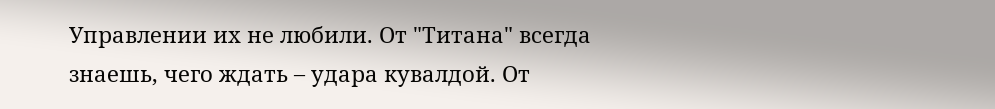Управлении их не любили. От "Титана" всегда знаешь, чего ждать – удара кувалдой. От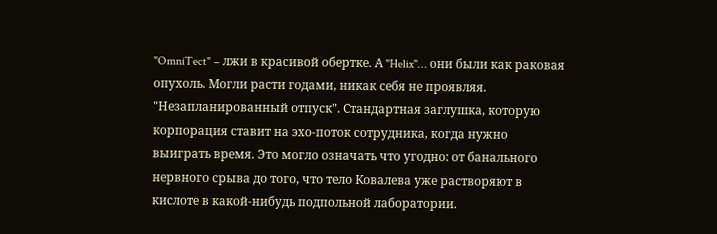"OmniTect" – лжи в красивой обертке. А "Helix"… они были как раковая опухоль. Могли расти годами, никак себя не проявляя.
"Незапланированный отпуск". Стандартная заглушка, которую корпорация ставит на эхо-поток сотрудника, когда нужно выиграть время. Это могло означать что угодно: от банального нервного срыва до того, что тело Ковалева уже растворяют в кислоте в какой-нибудь подпольной лаборатории.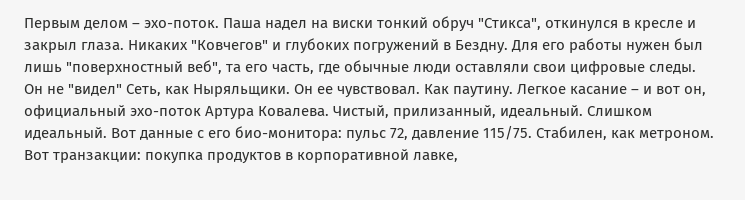Первым делом – эхо-поток. Паша надел на виски тонкий обруч "Стикса", откинулся в кресле и закрыл глаза. Никаких "Ковчегов" и глубоких погружений в Бездну. Для его работы нужен был лишь "поверхностный веб", та его часть, где обычные люди оставляли свои цифровые следы.
Он не "видел" Сеть, как Ныряльщики. Он ее чувствовал. Как паутину. Легкое касание – и вот он, официальный эхо-поток Артура Ковалева. Чистый, прилизанный, идеальный. Слишком идеальный. Вот данные с его био-монитора: пульс 72, давление 115/75. Стабилен, как метроном. Вот транзакции: покупка продуктов в корпоративной лавке,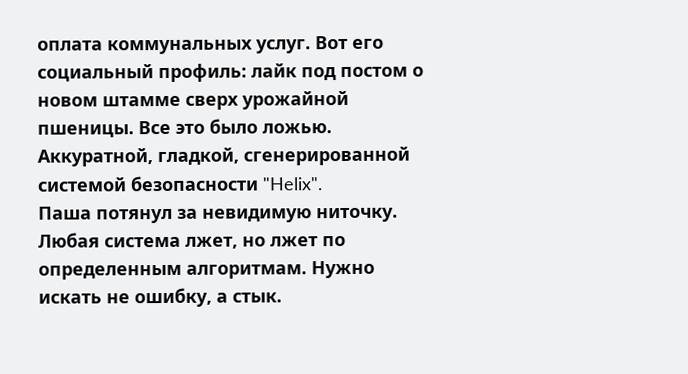оплата коммунальных услуг. Вот его социальный профиль: лайк под постом о новом штамме сверх урожайной пшеницы. Все это было ложью. Аккуратной, гладкой, сгенерированной системой безопасности "Helix".
Паша потянул за невидимую ниточку. Любая система лжет, но лжет по определенным алгоритмам. Нужно искать не ошибку, а стык.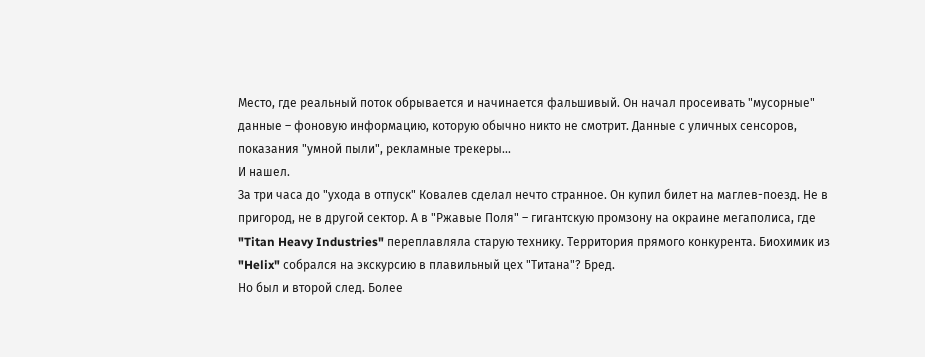Место, где реальный поток обрывается и начинается фальшивый. Он начал просеивать "мусорные" данные – фоновую информацию, которую обычно никто не смотрит. Данные с уличных сенсоров, показания "умной пыли", рекламные трекеры...
И нашел.
За три часа до "ухода в отпуск" Ковалев сделал нечто странное. Он купил билет на маглев-поезд. Не в пригород, не в другой сектор. А в "Ржавые Поля" – гигантскую промзону на окраине мегаполиса, где "Titan Heavy Industries" переплавляла старую технику. Территория прямого конкурента. Биохимик из "Helix" собрался на экскурсию в плавильный цех "Титана"? Бред.
Но был и второй след. Более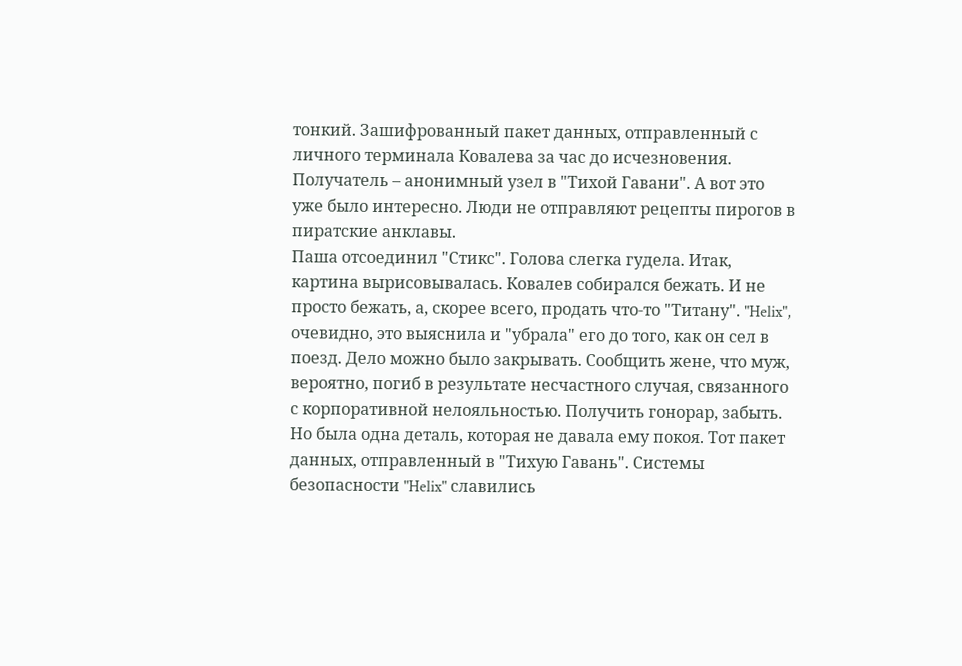тонкий. Зашифрованный пакет данных, отправленный с личного терминала Ковалева за час до исчезновения. Получатель – анонимный узел в "Тихой Гавани". А вот это уже было интересно. Люди не отправляют рецепты пирогов в пиратские анклавы.
Паша отсоединил "Стикс". Голова слегка гудела. Итак, картина вырисовывалась. Ковалев собирался бежать. И не просто бежать, а, скорее всего, продать что-то "Титану". "Helix", очевидно, это выяснила и "убрала" его до того, как он сел в поезд. Дело можно было закрывать. Сообщить жене, что муж, вероятно, погиб в результате несчастного случая, связанного с корпоративной нелояльностью. Получить гонорар, забыть.
Но была одна деталь, которая не давала ему покоя. Тот пакет данных, отправленный в "Тихую Гавань". Системы безопасности "Helix" славились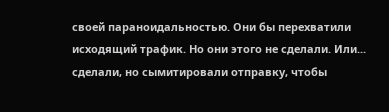своей параноидальностью. Они бы перехватили исходящий трафик. Но они этого не сделали. Или... сделали, но сымитировали отправку, чтобы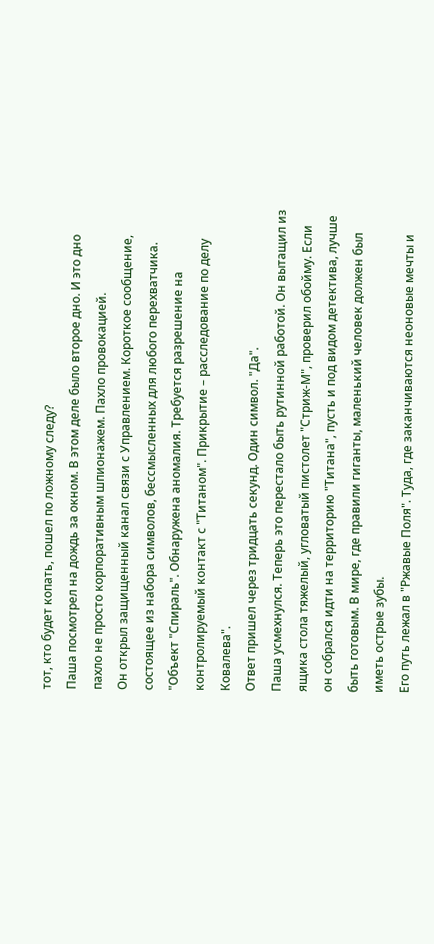тот, кто будет копать, пошел по ложному следу?
Паша посмотрел на дождь за окном. В этом деле было второе дно. И это дно пахло не просто корпоративным шпионажем. Пахло провокацией.
Он открыл защищенный канал связи с Управлением. Короткое сообщение, состоящее из набора символов, бессмысленных для любого перехватчика. "Объект "Спираль". Обнаружена аномалия. Требуется разрешение на контролируемый контакт с "Титаном". Прикрытие – расследование по делу Ковалева".
Ответ пришел через тридцать секунд. Один символ. "Да".
Паша усмехнулся. Теперь это перестало быть рутинной работой. Он вытащил из ящика стола тяжелый, угловатый пистолет "Стриж-М", проверил обойму. Если он собрался идти на территорию "Титана", пусть и под видом детектива, лучше быть готовым. В мире, где правили гиганты, маленький человек должен был иметь острые зубы.
Его путь лежал в "Ржавые Поля". Туда, где заканчиваются неоновые мечты и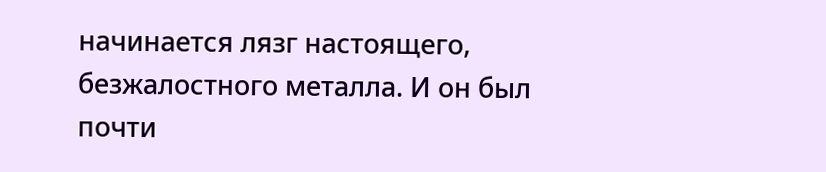начинается лязг настоящего, безжалостного металла. И он был почти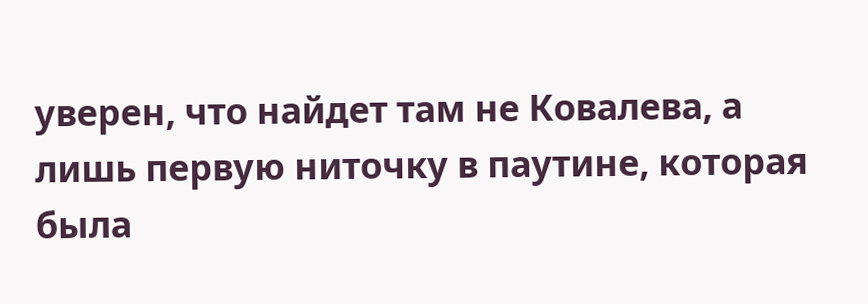уверен, что найдет там не Ковалева, а лишь первую ниточку в паутине, которая была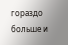гораздо больше и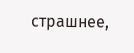страшнее,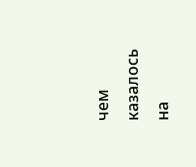чем казалось на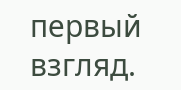первый взгляд.